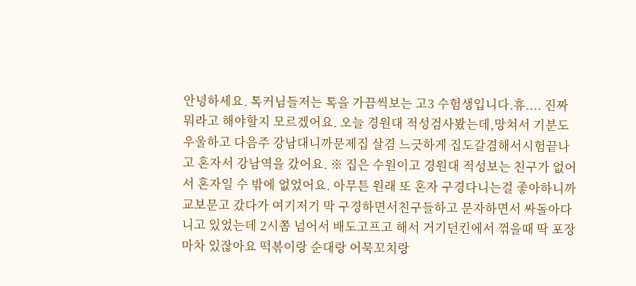안녕하세요. 톡커님들저는 톡을 가끔씩보는 고3 수험생입니다.휴.... 진짜 뭐라고 해야할지 모르겠어요. 오늘 경원대 적성검사봤는데,망쳐서 기분도 우울하고 다음주 강남대니까문제집 살겸 느긋하게 집도갈겸해서시험끝나고 혼자서 강남역을 갔어요. ※ 집은 수원이고 경원대 적성보는 친구가 없어서 혼자일 수 밖에 없었어요. 아무튼 원래 또 혼자 구경다니는걸 좋아하니까교보문고 갔다가 여기저기 막 구경하면서친구들하고 문자하면서 싸돌아다니고 있었는데 2시쫌 넘어서 배도고프고 해서 거기던킨에서 꺾을때 딱 포장마차 있잖아요 떡볶이랑 순대랑 어묵꼬치랑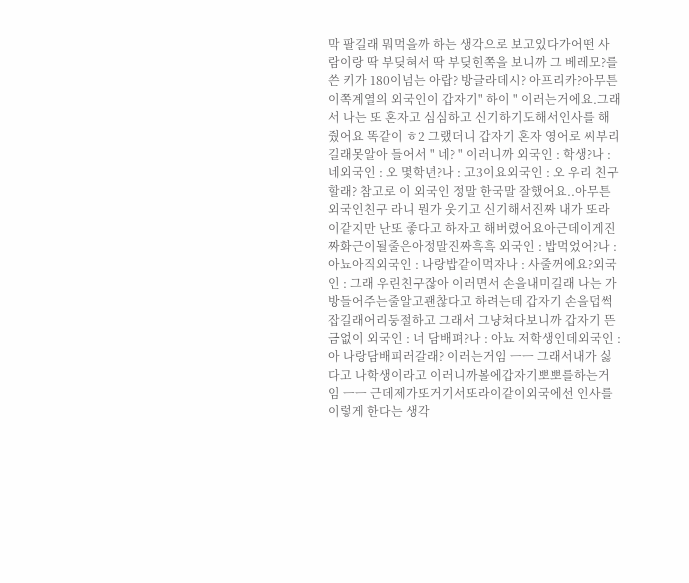막 팔길래 뭐먹을까 하는 생각으로 보고있다가어떤 사람이랑 딱 부딪혀서 딱 부딪힌쪽을 보니까 그 베레모?를 쓴 키가 180이넘는 아랍? 방글라데시? 아프리카?아무튼 이쪽계열의 외국인이 갑자기" 하이 " 이러는거에요.그래서 나는 또 혼자고 심심하고 신기하기도해서인사를 해줬어요 똑같이 ㅎ2 그랬더니 갑자기 혼자 영어로 씨부리길래못알아 들어서 " 네? " 이러니까 외국인 : 학생?나 : 네외국인 : 오 몇학년?나 : 고3이요외국인 : 오 우리 친구할래? 참고로 이 외국인 정말 한국말 잘했어요..아무튼 외국인친구 라니 뭔가 웃기고 신기해서진짜 내가 또라이같지만 난또 좋다고 하자고 해버렸어요아근데이게진짜화근이될줄은아정말진짜흑흑 외국인 : 밥먹었어?나 : 아뇨아직외국인 : 나랑밥같이먹자나 : 사줄꺼에요?외국인 : 그래 우린친구잖아 이러면서 손을내미길래 나는 가방들어주는줄알고괜찮다고 하려는데 갑자기 손을덥썩 잡길래어리둥절하고 그래서 그냥쳐다보니까 갑자기 뜬금없이 외국인 : 너 담배펴?나 : 아뇨 저학생인데외국인 : 아 나랑담배피러갈래? 이러는거임 ㅡㅡ 그래서내가 싫다고 나학생이라고 이러니까볼에갑자기뽀뽀를하는거임 ㅡㅡ 근데제가또거기서또라이같이외국에선 인사를 이렇게 한다는 생각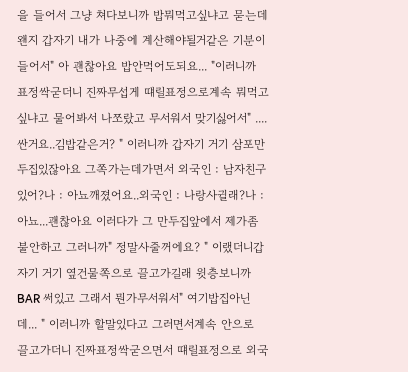을 들어서 그냥 쳐다보니까 밥뭐먹고싶냐고 묻는데왠지 갑자기 내가 나중에 계산해야될거같은 기분이 들어서" 아 괜찮아요 밥안먹어도되요... "이러니까 표정싹굳더니 진짜무섭게 떄릴표정으로계속 뭐먹고싶냐고 물어봐서 나쪼랐고 무서워서 맞기싫어서" ....싼거요..김밥같은거? " 이러니까 갑자기 거기 삼포만두집있잖아요 그쪽가는데가면서 외국인 : 남자친구있어?나 : 아뇨깨졌어요..외국인 : 나랑사귈래?나 : 아뇨...괜찮아요 이러다가 그 만두집앞에서 제가좀 불안하고 그러니까" 정말사줄꺼에요? " 이랬더니갑자기 거기 옆건물쪽으로 끌고가길래 윗층보니까BAR 써있고 그래서 뭔가무서워서" 여기밥집아닌데... " 이러니까 할말있다고 그러면서계속 안으로 끌고가더니 진짜표정싹굳으면서 떄릴표정으로 외국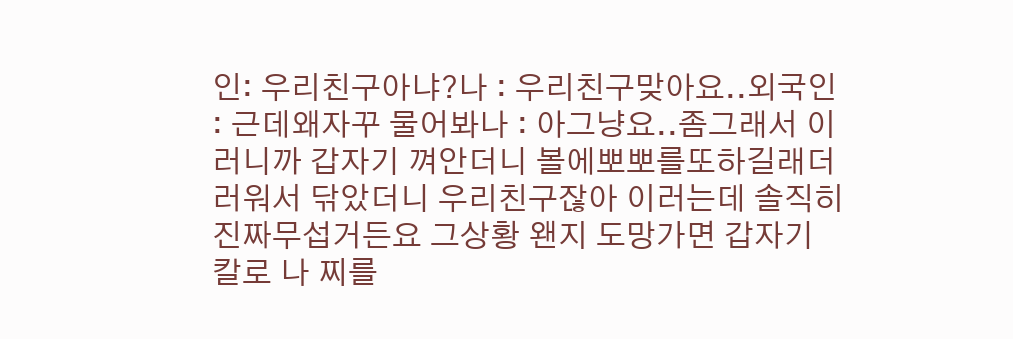인: 우리친구아냐?나 : 우리친구맞아요..외국인 : 근데왜자꾸 물어봐나 : 아그냥요..좀그래서 이러니까 갑자기 껴안더니 볼에뽀뽀를또하길래더러워서 닦았더니 우리친구잖아 이러는데 솔직히 진짜무섭거든요 그상황 왠지 도망가면 갑자기 칼로 나 찌를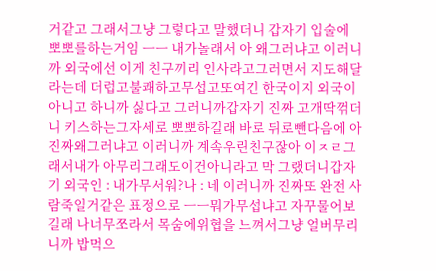거같고 그래서그냥 그렇다고 말했더니 갑자기 입술에 뽀뽀를하는거임 ㅡㅡ 내가놀래서 아 왜그러냐고 이러니까 외국에선 이게 친구끼리 인사라고그러면서 지도해달라는데 더럽고불쾌하고무섭고또여긴 한국이지 외국이아니고 하니까 싫다고 그러니까갑자기 진짜 고개딱꺾더니 키스하는그자세로 뽀뽀하길래 바로 뒤로뺀다음에 아진짜왜그러냐고 이러니까 계속우린친구잖아 이ㅈㄹ그래서내가 아무리그래도이건아니라고 막 그랬더니갑자기 외국인 : 내가무서워?나 : 네 이러니까 진짜또 완전 사람죽일거같은 표정으로 ㅡㅡ뭐가무섭냐고 자꾸물어보길래 나너무쪼라서 목숨에위협을 느껴서그냥 얼버무리니까 밥먹으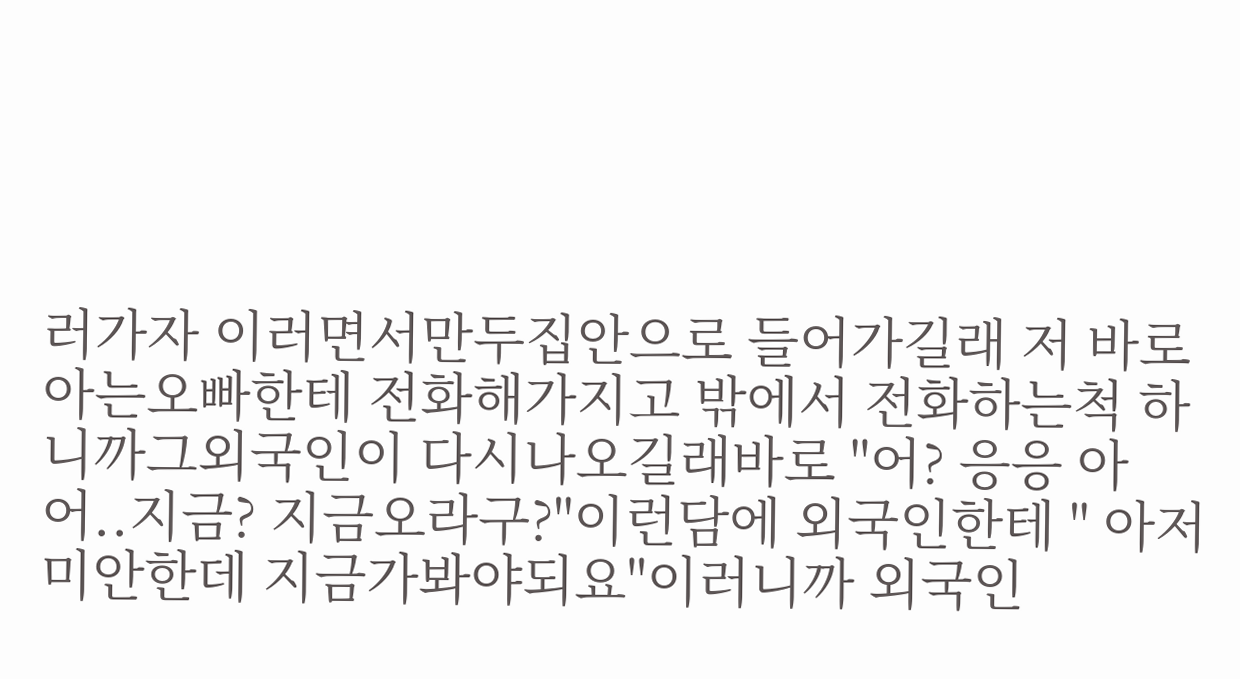러가자 이러면서만두집안으로 들어가길래 저 바로 아는오빠한테 전화해가지고 밖에서 전화하는척 하니까그외국인이 다시나오길래바로 "어? 응응 아 어..지금? 지금오라구?"이런담에 외국인한테 " 아저미안한데 지금가봐야되요"이러니까 외국인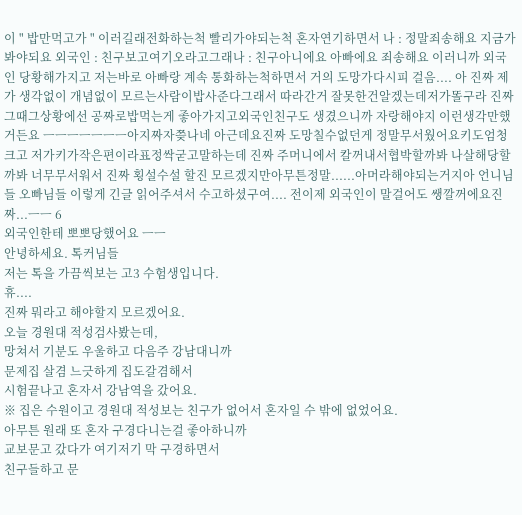이 " 밥만먹고가 " 이러길래전화하는척 빨리가야되는척 혼자연기하면서 나 : 정말죄송해요 지금가봐야되요 외국인 : 친구보고여기오라고그래나 : 친구아니에요 아빠에요 죄송해요 이러니까 외국인 당황해가지고 저는바로 아빠랑 계속 통화하는척하면서 거의 도망가다시피 걸음.... 아 진짜 제가 생각없이 개념없이 모르는사람이밥사준다그래서 따라간거 잘못한건알겠는데저가똘구라 진짜 그때그상황에선 공짜로밥먹는게 좋아가지고외국인친구도 생겼으니까 자랑해야지 이런생각만했거든요 ㅡㅡㅡㅡㅡㅡㅡ아지짜자쯪나네 아근데요진짜 도망칠수없던게 정말무서웠어요키도엄청크고 저가키가작은편이라표정싹굳고말하는데 진짜 주머니에서 칼꺼내서협박할까봐 나살해당할까봐 너무무서워서 진짜 횡설수설 할진 모르겠지만아무튼정말......아머라해야되는거지아 언니님들 오빠님들 이렇게 긴글 읽어주셔서 수고하셨구여.... 전이제 외국인이 말걸어도 쌩깔꺼에요진짜...ㅡㅡ 6
외국인한테 뽀뽀당했어요 ㅡㅡ
안녕하세요. 톡커님들
저는 톡을 가끔씩보는 고3 수험생입니다.
휴....
진짜 뭐라고 해야할지 모르겠어요.
오늘 경원대 적성검사봤는데,
망쳐서 기분도 우울하고 다음주 강남대니까
문제집 살겸 느긋하게 집도갈겸해서
시험끝나고 혼자서 강남역을 갔어요.
※ 집은 수원이고 경원대 적성보는 친구가 없어서 혼자일 수 밖에 없었어요.
아무튼 원래 또 혼자 구경다니는걸 좋아하니까
교보문고 갔다가 여기저기 막 구경하면서
친구들하고 문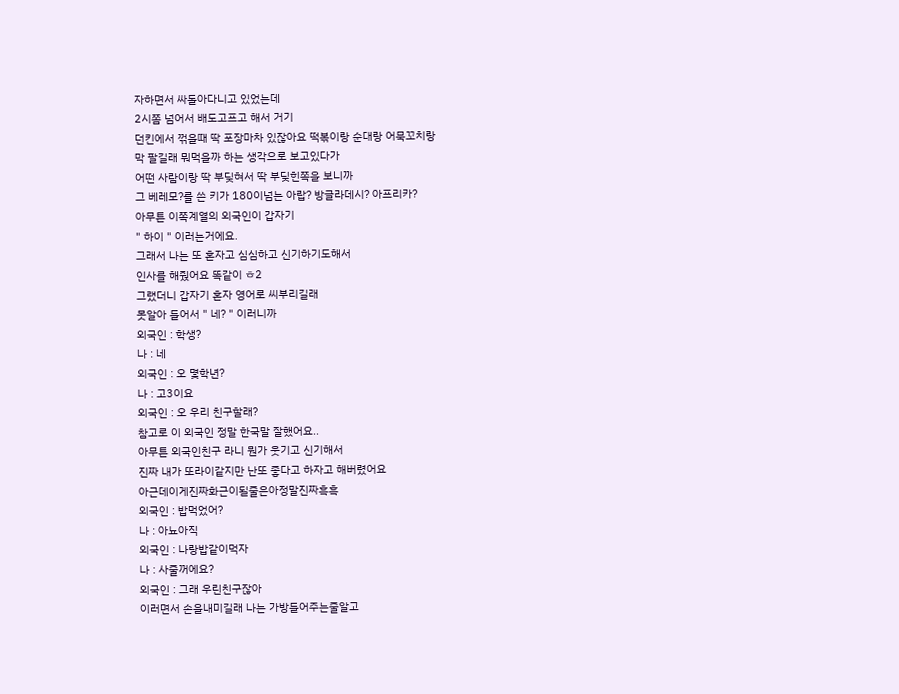자하면서 싸돌아다니고 있었는데
2시쫌 넘어서 배도고프고 해서 거기
던킨에서 꺾을때 딱 포장마차 있잖아요 떡볶이랑 순대랑 어묵꼬치랑
막 팔길래 뭐먹을까 하는 생각으로 보고있다가
어떤 사람이랑 딱 부딪혀서 딱 부딪힌쪽을 보니까
그 베레모?를 쓴 키가 180이넘는 아랍? 방글라데시? 아프리카?
아무튼 이쪽계열의 외국인이 갑자기
" 하이 " 이러는거에요.
그래서 나는 또 혼자고 심심하고 신기하기도해서
인사를 해줬어요 똑같이 ㅎ2
그랬더니 갑자기 혼자 영어로 씨부리길래
못알아 들어서 " 네? " 이러니까
외국인 : 학생?
나 : 네
외국인 : 오 몇학년?
나 : 고3이요
외국인 : 오 우리 친구할래?
참고로 이 외국인 정말 한국말 잘했어요..
아무튼 외국인친구 라니 뭔가 웃기고 신기해서
진짜 내가 또라이같지만 난또 좋다고 하자고 해버렸어요
아근데이게진짜화근이될줄은아정말진짜흑흑
외국인 : 밥먹었어?
나 : 아뇨아직
외국인 : 나랑밥같이먹자
나 : 사줄꺼에요?
외국인 : 그래 우린친구잖아
이러면서 손을내미길래 나는 가방들어주는줄알고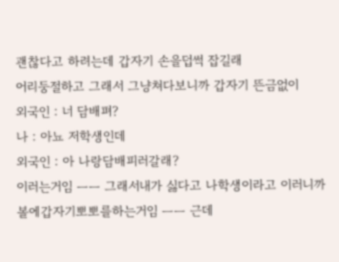괜찮다고 하려는데 갑자기 손을덥썩 잡길래
어리둥절하고 그래서 그냥쳐다보니까 갑자기 뜬금없이
외국인 : 너 담배펴?
나 : 아뇨 저학생인데
외국인 : 아 나랑담배피러갈래?
이러는거임 ㅡㅡ 그래서내가 싫다고 나학생이라고 이러니까
볼에갑자기뽀뽀를하는거임 ㅡㅡ 근데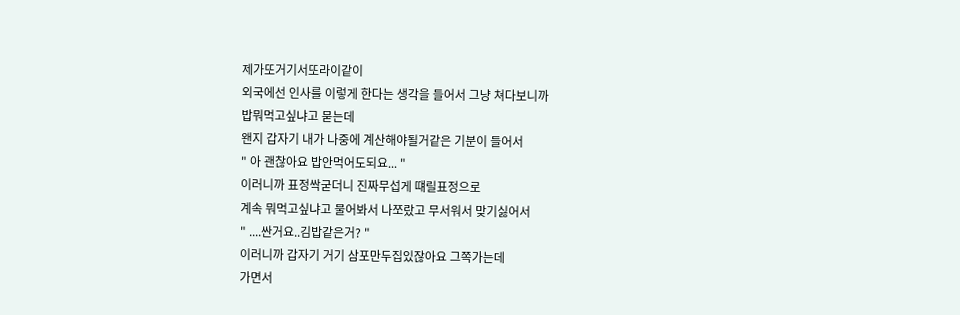제가또거기서또라이같이
외국에선 인사를 이렇게 한다는 생각을 들어서 그냥 쳐다보니까
밥뭐먹고싶냐고 묻는데
왠지 갑자기 내가 나중에 계산해야될거같은 기분이 들어서
" 아 괜찮아요 밥안먹어도되요... "
이러니까 표정싹굳더니 진짜무섭게 떄릴표정으로
계속 뭐먹고싶냐고 물어봐서 나쪼랐고 무서워서 맞기싫어서
" ....싼거요..김밥같은거? "
이러니까 갑자기 거기 삼포만두집있잖아요 그쪽가는데
가면서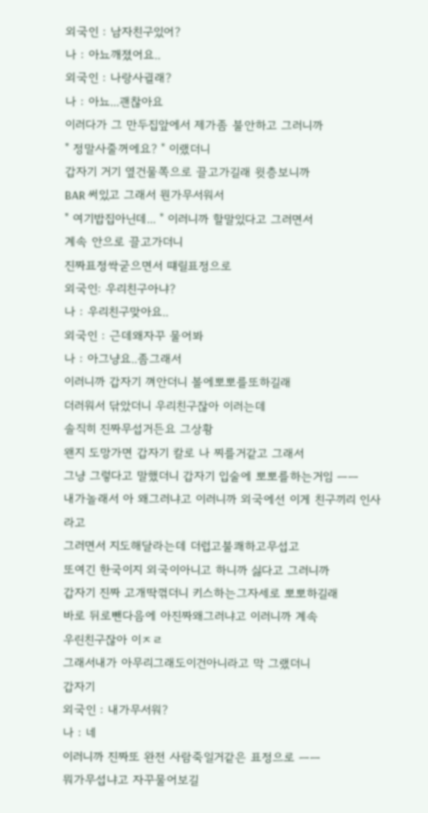외국인 : 남자친구있어?
나 : 아뇨깨졌어요..
외국인 : 나랑사귈래?
나 : 아뇨...괜찮아요
이러다가 그 만두집앞에서 제가좀 불안하고 그러니까
" 정말사줄꺼에요? " 이랬더니
갑자기 거기 옆건물쪽으로 끌고가길래 윗층보니까
BAR 써있고 그래서 뭔가무서워서
" 여기밥집아닌데... " 이러니까 할말있다고 그러면서
계속 안으로 끌고가더니
진짜표정싹굳으면서 떄릴표정으로
외국인: 우리친구아냐?
나 : 우리친구맞아요..
외국인 : 근데왜자꾸 물어봐
나 : 아그냥요..좀그래서
이러니까 갑자기 껴안더니 볼에뽀뽀를또하길래
더러워서 닦았더니 우리친구잖아 이러는데
솔직히 진짜무섭거든요 그상황
왠지 도망가면 갑자기 칼로 나 찌를거같고 그래서
그냥 그렇다고 말했더니 갑자기 입술에 뽀뽀를하는거임 ㅡㅡ
내가놀래서 아 왜그러냐고 이러니까 외국에선 이게 친구끼리 인사라고
그러면서 지도해달라는데 더럽고불쾌하고무섭고
또여긴 한국이지 외국이아니고 하니까 싫다고 그러니까
갑자기 진짜 고개딱꺾더니 키스하는그자세로 뽀뽀하길래
바로 뒤로뺀다음에 아진짜왜그러냐고 이러니까 계속
우린친구잖아 이ㅈㄹ
그래서내가 아무리그래도이건아니라고 막 그랬더니
갑자기
외국인 : 내가무서워?
나 : 네
이러니까 진짜또 완전 사람죽일거같은 표정으로 ㅡㅡ
뭐가무섭냐고 자꾸물어보길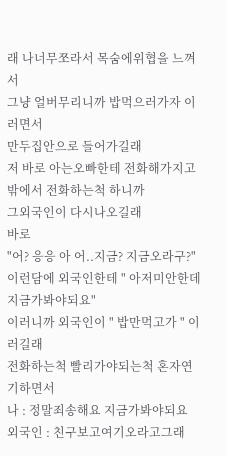래 나너무쪼라서 목숨에위협을 느껴서
그냥 얼버무리니까 밥먹으러가자 이러면서
만두집안으로 들어가길래
저 바로 아는오빠한테 전화해가지고 밖에서 전화하는척 하니까
그외국인이 다시나오길래
바로
"어? 응응 아 어..지금? 지금오라구?"
이런담에 외국인한테 " 아저미안한데 지금가봐야되요"
이러니까 외국인이 " 밥만먹고가 " 이러길래
전화하는척 빨리가야되는척 혼자연기하면서
나 : 정말죄송해요 지금가봐야되요
외국인 : 친구보고여기오라고그래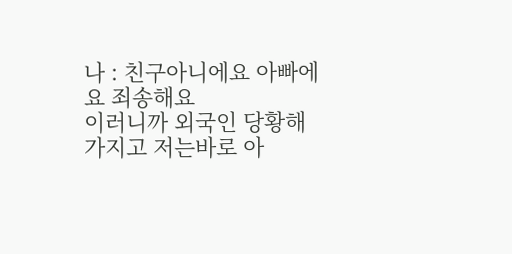나 : 친구아니에요 아빠에요 죄송해요
이러니까 외국인 당황해가지고 저는바로 아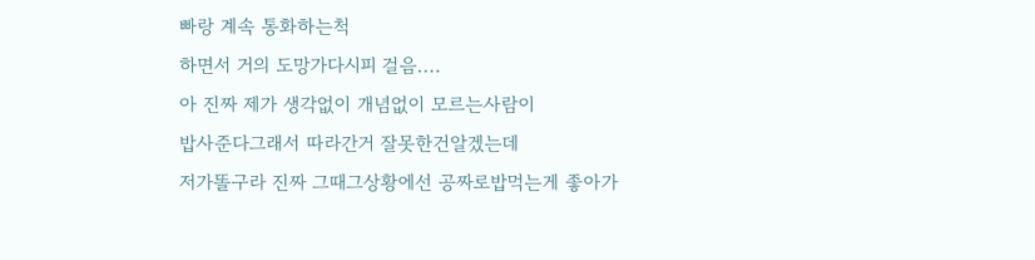빠랑 계속 통화하는척
하면서 거의 도망가다시피 걸음....
아 진짜 제가 생각없이 개념없이 모르는사람이
밥사준다그래서 따라간거 잘못한건알겠는데
저가똘구라 진짜 그때그상황에선 공짜로밥먹는게 좋아가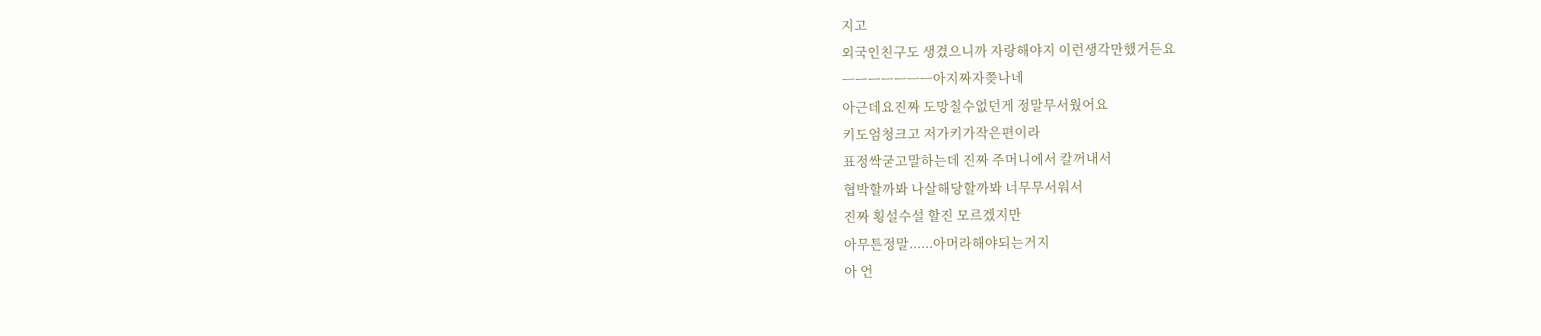지고
외국인친구도 생겼으니까 자랑해야지 이런생각만했거든요
ㅡㅡㅡㅡㅡㅡㅡ아지짜자쯪나네
아근데요진짜 도망칠수없던게 정말무서웠어요
키도엄청크고 저가키가작은편이라
표정싹굳고말하는데 진짜 주머니에서 칼꺼내서
협박할까봐 나살해당할까봐 너무무서워서
진짜 횡설수설 할진 모르겠지만
아무튼정말......아머라해야되는거지
아 언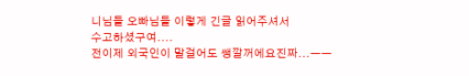니님들 오빠님들 이렇게 긴글 읽어주셔서
수고하셨구여....
전이제 외국인이 말걸어도 쌩깔꺼에요진짜...ㅡㅡ